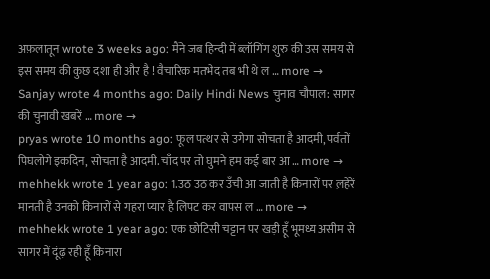अफ़लातून wrote 3 weeks ago: मैंने जब हिन्दी में ब्लॉगिंग शुरु की उस समय से इस समय की कुछ दशा ही और है ! वैचारिक मतभेद तब भी थे ल … more →
Sanjay wrote 4 months ago: Daily Hindi News चुनाव चौपाल: सागर की चुनावी खबरें … more →
pryas wrote 10 months ago: फूल पत्थर से उगेगा सोचता है आदमी, पर्वतों पिघलोगे इकदिन, सोचता है आदमी. चाँद पर तो घुमने हम कई बार आ … more →
mehhekk wrote 1 year ago: 1.उठ उठ कर उँची आ जाती है किनारों पर ल़हेरें मानती है उनको किनारों से गहरा प्यार है लिपट कर वापस ल … more →
mehhekk wrote 1 year ago: एक छोटिसी चट्टान पर खड़ी हूँ भूमध्य असीम से सागर में दूंढ़ रही हूँ किनारा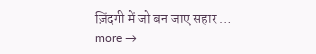ज़िंदगी में जो बन जाए सहार … more →